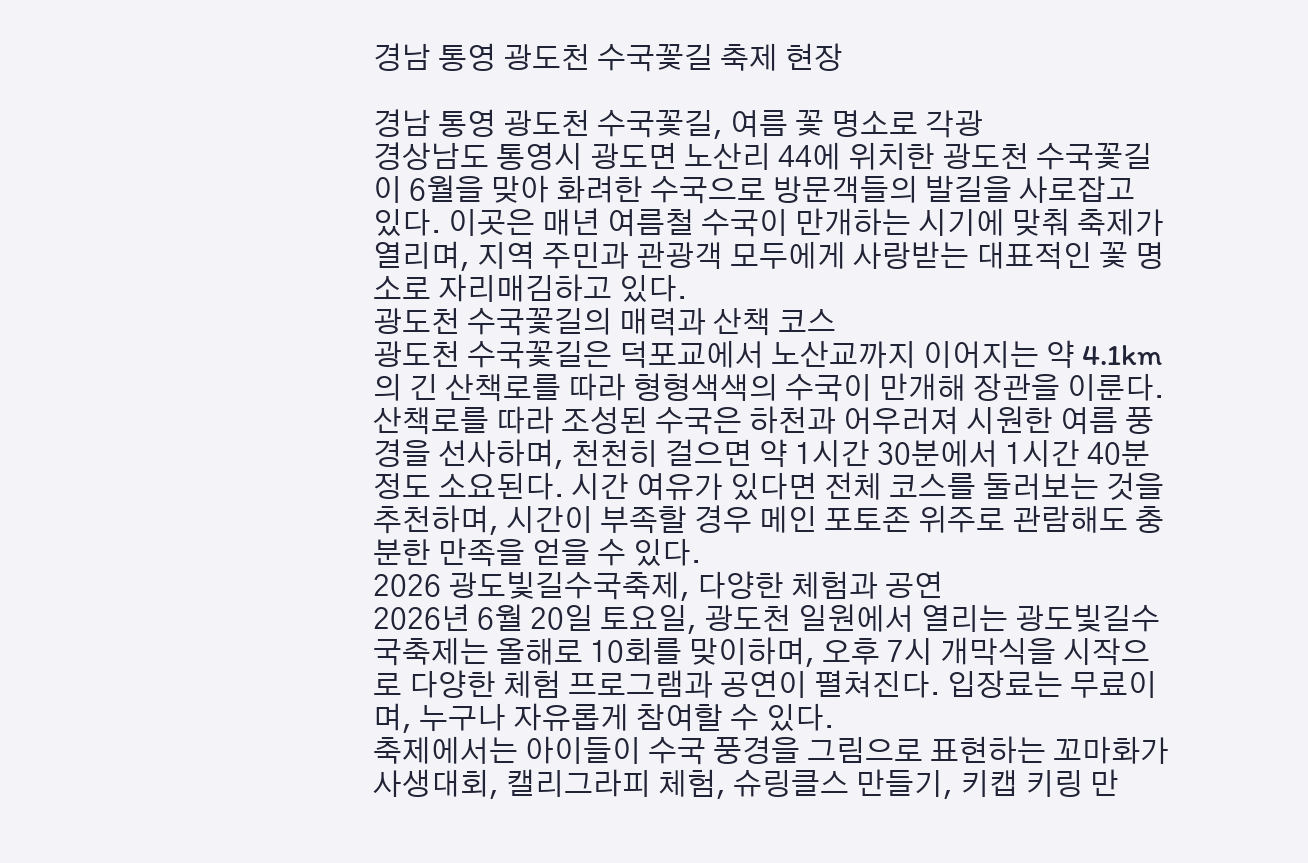경남 통영 광도천 수국꽃길 축제 현장

경남 통영 광도천 수국꽃길, 여름 꽃 명소로 각광
경상남도 통영시 광도면 노산리 44에 위치한 광도천 수국꽃길이 6월을 맞아 화려한 수국으로 방문객들의 발길을 사로잡고 있다. 이곳은 매년 여름철 수국이 만개하는 시기에 맞춰 축제가 열리며, 지역 주민과 관광객 모두에게 사랑받는 대표적인 꽃 명소로 자리매김하고 있다.
광도천 수국꽃길의 매력과 산책 코스
광도천 수국꽃길은 덕포교에서 노산교까지 이어지는 약 4.1km의 긴 산책로를 따라 형형색색의 수국이 만개해 장관을 이룬다. 산책로를 따라 조성된 수국은 하천과 어우러져 시원한 여름 풍경을 선사하며, 천천히 걸으면 약 1시간 30분에서 1시간 40분 정도 소요된다. 시간 여유가 있다면 전체 코스를 둘러보는 것을 추천하며, 시간이 부족할 경우 메인 포토존 위주로 관람해도 충분한 만족을 얻을 수 있다.
2026 광도빛길수국축제, 다양한 체험과 공연
2026년 6월 20일 토요일, 광도천 일원에서 열리는 광도빛길수국축제는 올해로 10회를 맞이하며, 오후 7시 개막식을 시작으로 다양한 체험 프로그램과 공연이 펼쳐진다. 입장료는 무료이며, 누구나 자유롭게 참여할 수 있다.
축제에서는 아이들이 수국 풍경을 그림으로 표현하는 꼬마화가 사생대회, 캘리그라피 체험, 슈링클스 만들기, 키캡 키링 만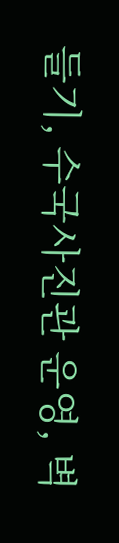들기, 수국사진관 운영, 벽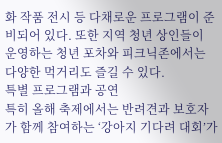화 작품 전시 등 다채로운 프로그램이 준비되어 있다. 또한 지역 청년 상인들이 운영하는 청년 포차와 피크닉존에서는 다양한 먹거리도 즐길 수 있다.
특별 프로그램과 공연
특히 올해 축제에서는 반려견과 보호자가 함께 참여하는 ‘강아지 기다려 대회’가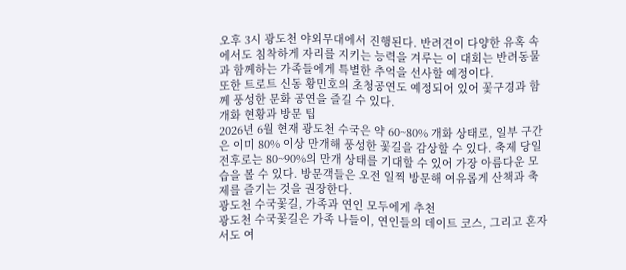오후 3시 광도천 야외무대에서 진행된다. 반려견이 다양한 유혹 속에서도 침착하게 자리를 지키는 능력을 겨루는 이 대회는 반려동물과 함께하는 가족들에게 특별한 추억을 선사할 예정이다.
또한 트로트 신동 황민호의 초청공연도 예정되어 있어 꽃구경과 함께 풍성한 문화 공연을 즐길 수 있다.
개화 현황과 방문 팁
2026년 6월 현재 광도천 수국은 약 60~80% 개화 상태로, 일부 구간은 이미 80% 이상 만개해 풍성한 꽃길을 감상할 수 있다. 축제 당일 전후로는 80~90%의 만개 상태를 기대할 수 있어 가장 아름다운 모습을 볼 수 있다. 방문객들은 오전 일찍 방문해 여유롭게 산책과 축제를 즐기는 것을 권장한다.
광도천 수국꽃길, 가족과 연인 모두에게 추천
광도천 수국꽃길은 가족 나들이, 연인들의 데이트 코스, 그리고 혼자서도 여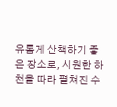유롭게 산책하기 좋은 장소로, 시원한 하천을 따라 펼쳐진 수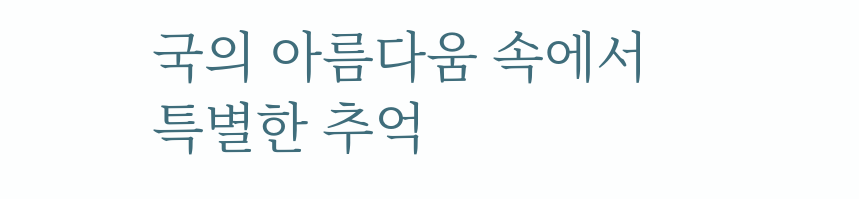국의 아름다움 속에서 특별한 추억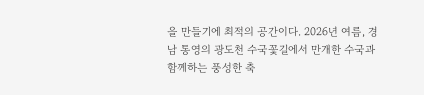을 만들기에 최적의 공간이다. 2026년 여름, 경남 통영의 광도천 수국꽃길에서 만개한 수국과 함께하는 풍성한 축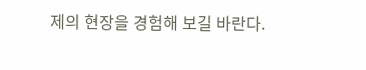제의 현장을 경험해 보길 바란다.